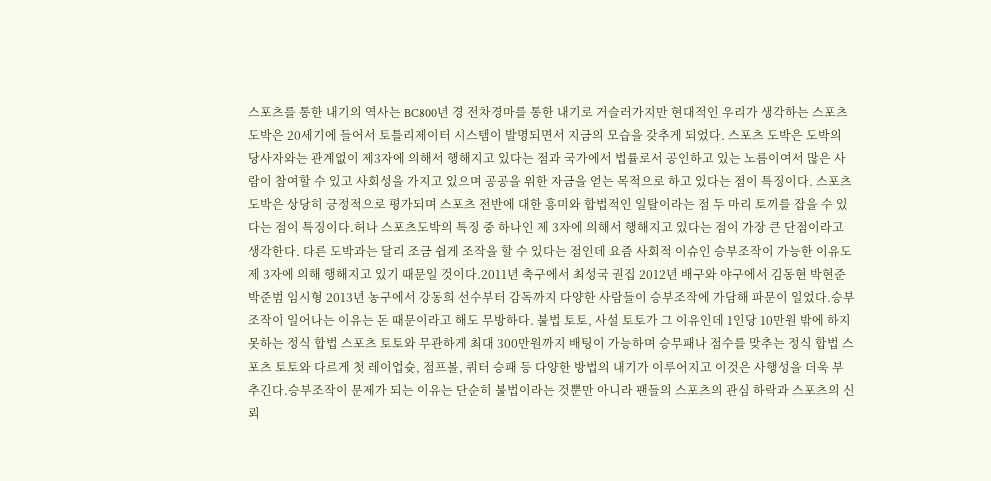스포츠를 통한 내기의 역사는 BC800년 경 전차경마를 통한 내기로 거슬러가지만 현대적인 우리가 생각하는 스포츠 도박은 20세기에 들어서 토틀리제이터 시스템이 발명되면서 지금의 모습을 갖추게 되었다. 스포츠 도박은 도박의 당사자와는 관계없이 제3자에 의해서 행해지고 있다는 점과 국가에서 법률로서 공인하고 있는 노름이여서 많은 사람이 참여할 수 있고 사회성을 가지고 있으며 공공을 위한 자금을 얻는 목적으로 하고 있다는 점이 특징이다. 스포츠 도박은 상당히 긍정적으로 평가되며 스포츠 전반에 대한 흥미와 합법적인 일탈이라는 점 두 마리 토끼를 잡을 수 있다는 점이 특징이다.허나 스포츠도박의 특징 중 하나인 제 3자에 의해서 행해지고 있다는 점이 가장 큰 단점이라고 생각한다. 다른 도박과는 달리 조금 쉽게 조작을 할 수 있다는 점인데 요즘 사회적 이슈인 승부조작이 가능한 이유도 제 3자에 의해 행해지고 있기 때문일 것이다.2011년 축구에서 최성국 권집 2012년 배구와 야구에서 김동현 박현준 박준범 임시형 2013년 농구에서 강동희 선수부터 감독까지 다양한 사람들이 승부조작에 가담해 파문이 일었다.승부조작이 일어나는 이유는 돈 때문이라고 해도 무방하다. 불법 토토, 사설 토토가 그 이유인데 1인당 10만원 밖에 하지 못하는 정식 합법 스포츠 토토와 무관하게 최대 300만원까지 배팅이 가능하며 승무패나 점수를 맞추는 정식 합법 스포츠 토토와 다르게 첫 레이업슛, 점프볼, 쿼터 승패 등 다양한 방법의 내기가 이루어지고 이것은 사행성을 더욱 부추긴다.승부조작이 문제가 되는 이유는 단순히 불법이라는 것뿐만 아니라 팬들의 스포츠의 관심 하락과 스포츠의 신뢰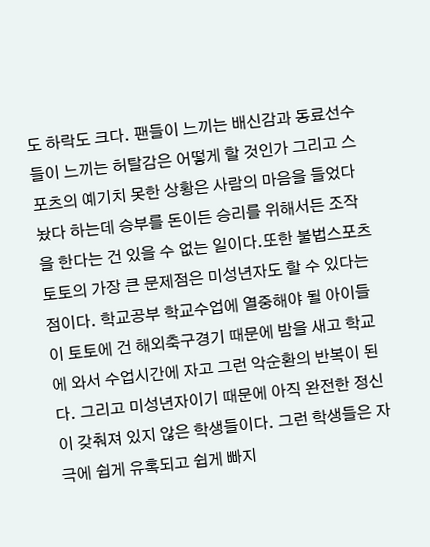도 하락도 크다. 팬들이 느끼는 배신감과 동료선수들이 느끼는 허탈감은 어떻게 할 것인가 그리고 스포츠의 예기치 못한 상황은 사람의 마음을 들었다 놨다 하는데 승부를 돈이든 승리를 위해서든 조작을 한다는 건 있을 수 없는 일이다.또한 불법스포츠 토토의 가장 큰 문제점은 미성년자도 할 수 있다는 점이다. 학교공부 학교수업에 열중해야 될 아이들이 토토에 건 해외축구경기 때문에 밤을 새고 학교에 와서 수업시간에 자고 그런 악순환의 반복이 된다. 그리고 미성년자이기 때문에 아직 완전한 정신이 갖춰져 있지 않은 학생들이다. 그런 학생들은 자극에 쉽게 유혹되고 쉽게 빠지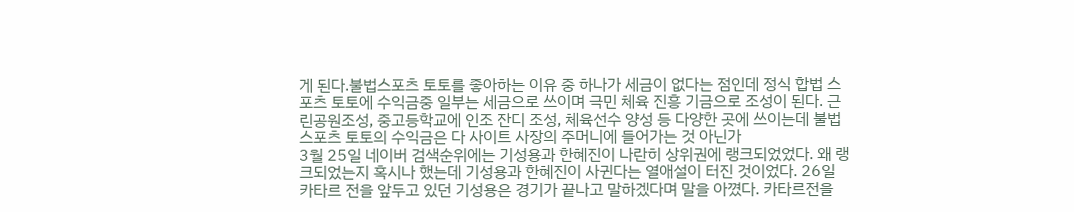게 된다.불법스포츠 토토를 좋아하는 이유 중 하나가 세금이 없다는 점인데 정식 합법 스포츠 토토에 수익금중 일부는 세금으로 쓰이며 극민 체육 진흥 기금으로 조성이 된다. 근린공원조성, 중고등학교에 인조 잔디 조성, 체육선수 양성 등 다양한 곳에 쓰이는데 불법 스포츠 토토의 수익금은 다 사이트 사장의 주머니에 들어가는 것 아닌가
3월 25일 네이버 검색순위에는 기성용과 한혜진이 나란히 상위권에 랭크되었었다. 왜 랭크되었는지 혹시나 했는데 기성용과 한혜진이 사귄다는 열애설이 터진 것이었다. 26일 카타르 전을 앞두고 있던 기성용은 경기가 끝나고 말하겠다며 말을 아꼈다. 카타르전을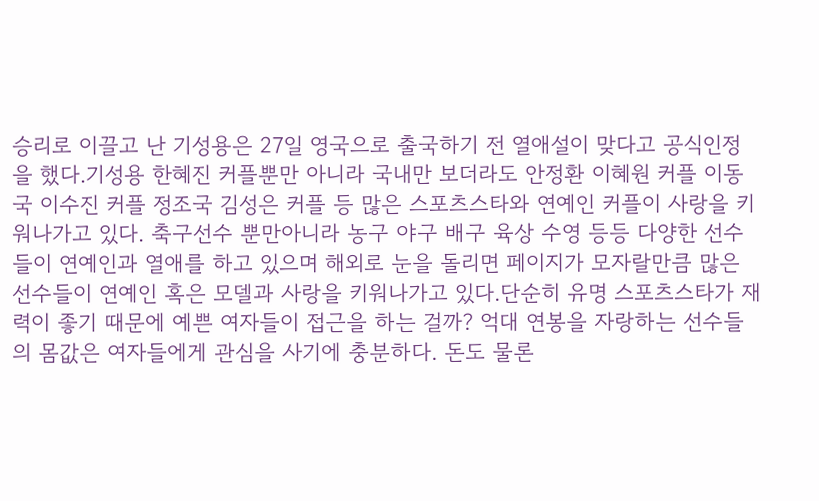승리로 이끌고 난 기성용은 27일 영국으로 출국하기 전 열애설이 맞다고 공식인정을 했다.기성용 한혜진 커플뿐만 아니라 국내만 보더라도 안정환 이혜원 커플 이동국 이수진 커플 정조국 김성은 커플 등 많은 스포츠스타와 연예인 커플이 사랑을 키워나가고 있다. 축구선수 뿐만아니라 농구 야구 배구 육상 수영 등등 다양한 선수들이 연예인과 열애를 하고 있으며 해외로 눈을 돌리면 페이지가 모자랄만큼 많은 선수들이 연예인 혹은 모델과 사랑을 키워나가고 있다.단순히 유명 스포츠스타가 재력이 좋기 때문에 예쁜 여자들이 접근을 하는 걸까? 억대 연봉을 자랑하는 선수들의 몸값은 여자들에게 관심을 사기에 충분하다. 돈도 물론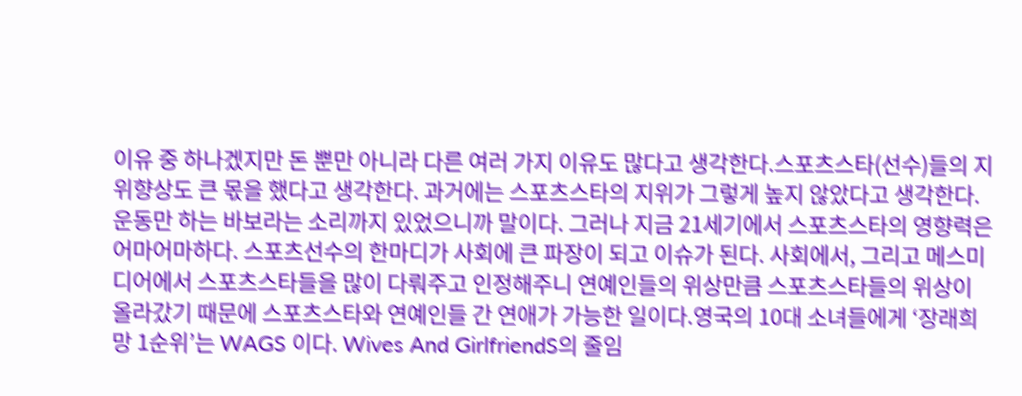이유 중 하나겠지만 돈 뿐만 아니라 다른 여러 가지 이유도 많다고 생각한다.스포츠스타(선수)들의 지위향상도 큰 몫을 했다고 생각한다. 과거에는 스포츠스타의 지위가 그렇게 높지 않았다고 생각한다. 운동만 하는 바보라는 소리까지 있었으니까 말이다. 그러나 지금 21세기에서 스포츠스타의 영향력은 어마어마하다. 스포츠선수의 한마디가 사회에 큰 파장이 되고 이슈가 된다. 사회에서, 그리고 메스미디어에서 스포츠스타들을 많이 다뤄주고 인정해주니 연예인들의 위상만큼 스포츠스타들의 위상이 올라갔기 때문에 스포츠스타와 연예인들 간 연애가 가능한 일이다.영국의 10대 소녀들에게 ‘장래희망 1순위’는 WAGS 이다. Wives And GirlfriendS의 줄임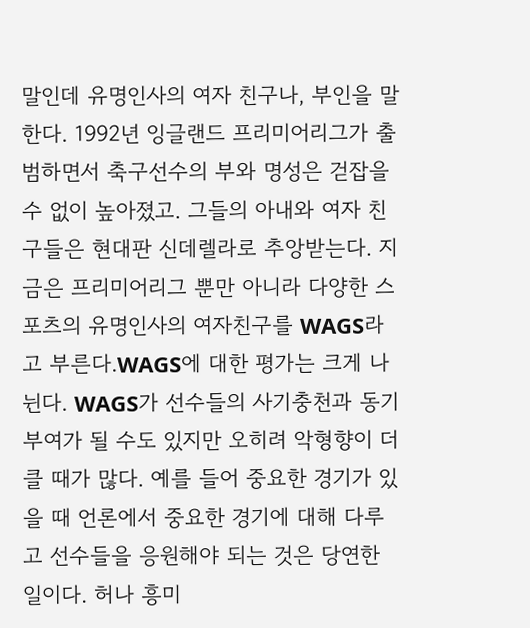말인데 유명인사의 여자 친구나, 부인을 말한다. 1992년 잉글랜드 프리미어리그가 출범하면서 축구선수의 부와 명성은 걷잡을 수 없이 높아졌고. 그들의 아내와 여자 친구들은 현대판 신데렐라로 추앙받는다. 지금은 프리미어리그 뿐만 아니라 다양한 스포츠의 유명인사의 여자친구를 WAGS라고 부른다.WAGS에 대한 평가는 크게 나뉜다. WAGS가 선수들의 사기충천과 동기부여가 될 수도 있지만 오히려 악형향이 더 클 때가 많다. 예를 들어 중요한 경기가 있을 때 언론에서 중요한 경기에 대해 다루고 선수들을 응원해야 되는 것은 당연한 일이다. 허나 흥미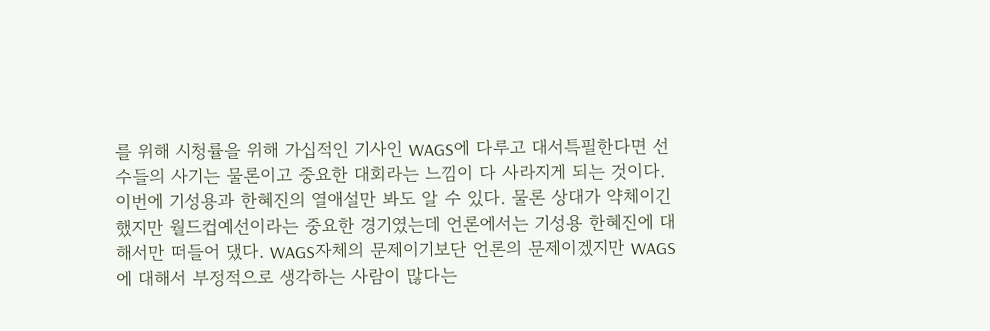를 위해 시청률을 위해 가십적인 기사인 WAGS에 다루고 대서특필한다면 선수들의 사기는 물론이고 중요한 대회라는 느낌이 다 사라지게 되는 것이다. 이번에 기성용과 한혜진의 열애설만 봐도 알 수 있다. 물론 상대가 약체이긴 했지만 월드컵예선이라는 중요한 경기였는데 언론에서는 기성용 한혜진에 대해서만 떠들어 댔다. WAGS자체의 문제이기보단 언론의 문제이겠지만 WAGS에 대해서 부정적으로 생각하는 사람이 많다는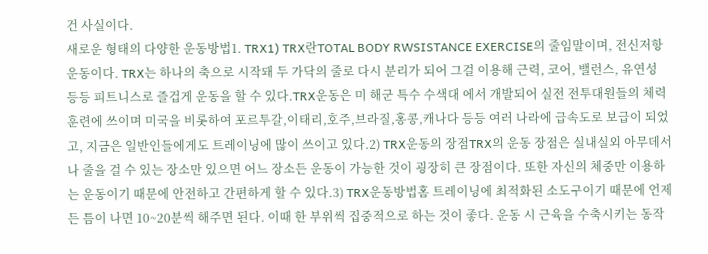건 사실이다.
새로운 형태의 다양한 운동방법1. TRX1) TRX란TOTAL BODY RWSISTANCE EXERCISE의 줄임말이며, 전신저항운동이다. TRX는 하나의 축으로 시작돼 두 가닥의 줄로 다시 분리가 되어 그걸 이용해 근력, 코어, 밸런스, 유연성 등등 피트니스로 즐겁게 운동을 할 수 있다.TRX운동은 미 해군 특수 수색대 에서 개발되어 실전 전투대원들의 체력 훈련에 쓰이며 미국을 비롯하여 포르투갈,이태리,호주,브라질,홍콩,캐나다 등등 여러 나라에 급속도로 보급이 되었고, 지금은 일반인들에게도 트레이닝에 많이 쓰이고 있다.2) TRX운동의 장점TRX의 운동 장점은 실내실외 아무데서나 줄을 걸 수 있는 장소만 있으면 어느 장소든 운동이 가능한 것이 굉장히 큰 장점이다. 또한 자신의 체중만 이용하는 운동이기 때문에 안전하고 간편하게 할 수 있다.3) TRX운동방법홈 트레이닝에 최적화된 소도구이기 때문에 언제든 틈이 나면 10~20분씩 해주면 된다. 이때 한 부위씩 집중적으로 하는 것이 좋다. 운동 시 근육을 수축시키는 동작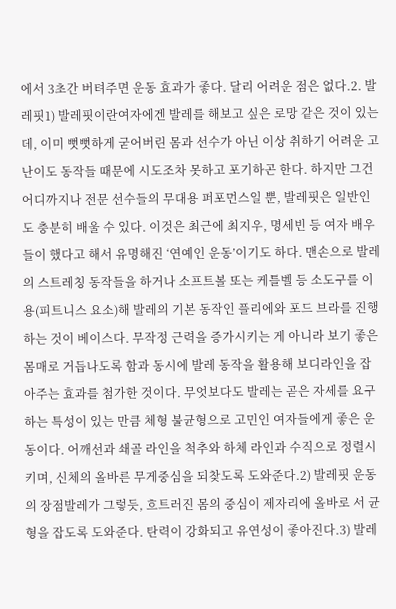에서 3초간 버텨주면 운동 효과가 좋다. 달리 어려운 점은 없다.2. 발레핏1) 발레핏이란여자에겐 발레를 해보고 싶은 로망 같은 것이 있는데, 이미 뻣뻣하게 굳어버린 몸과 선수가 아닌 이상 취하기 어려운 고난이도 동작들 때문에 시도조차 못하고 포기하곤 한다. 하지만 그건 어디까지나 전문 선수들의 무대용 퍼포먼스일 뿐, 발레핏은 일반인도 충분히 배울 수 있다. 이것은 최근에 최지우, 명세빈 등 여자 배우들이 했다고 해서 유명해진 ‘연예인 운동’이기도 하다. 맨손으로 발레의 스트레칭 동작들을 하거나 소프트볼 또는 케틀벨 등 소도구를 이용(피트니스 요소)해 발레의 기본 동작인 플리에와 포드 브라를 진행하는 것이 베이스다. 무작정 근력을 증가시키는 게 아니라 보기 좋은 몸매로 거듭나도록 함과 동시에 발레 동작을 활용해 보디라인을 잡아주는 효과를 첨가한 것이다. 무엇보다도 발레는 곧은 자세를 요구하는 특성이 있는 만큼 체형 불균형으로 고민인 여자들에게 좋은 운동이다. 어깨선과 쇄골 라인을 척추와 하체 라인과 수직으로 정렬시키며, 신체의 올바른 무게중심을 되찾도록 도와준다.2) 발레핏 운동의 장점발레가 그렇듯, 흐트러진 몸의 중심이 제자리에 올바로 서 균형을 잡도록 도와준다. 탄력이 강화되고 유연성이 좋아진다.3) 발레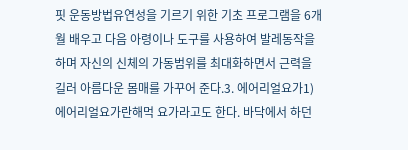핏 운동방법유연성을 기르기 위한 기초 프로그램을 6개월 배우고 다음 아령이나 도구를 사용하여 발레동작을 하며 자신의 신체의 가동범위를 최대화하면서 근력을 길러 아름다운 몸매를 가꾸어 준다.3. 에어리얼요가1) 에어리얼요가란해먹 요가라고도 한다. 바닥에서 하던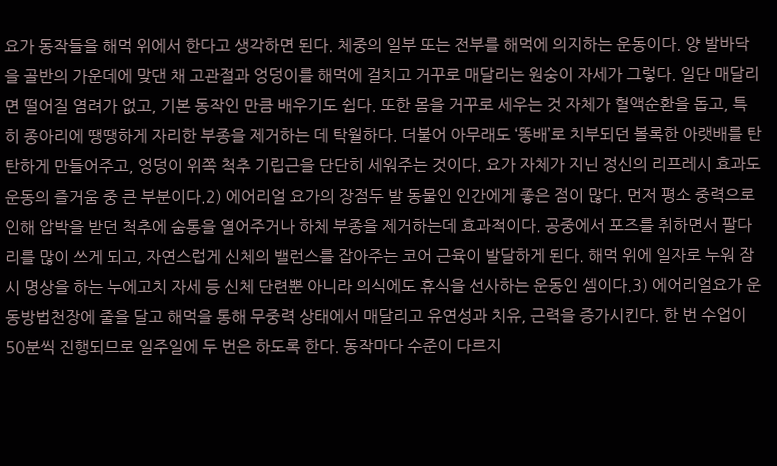요가 동작들을 해먹 위에서 한다고 생각하면 된다. 체중의 일부 또는 전부를 해먹에 의지하는 운동이다. 양 발바닥을 골반의 가운데에 맞댄 채 고관절과 엉덩이를 해먹에 걸치고 거꾸로 매달리는 원숭이 자세가 그렇다. 일단 매달리면 떨어질 염려가 없고, 기본 동작인 만큼 배우기도 쉽다. 또한 몸을 거꾸로 세우는 것 자체가 혈액순환을 돕고, 특히 종아리에 땡땡하게 자리한 부종을 제거하는 데 탁월하다. 더불어 아무래도 ‘똥배’로 치부되던 볼록한 아랫배를 탄탄하게 만들어주고, 엉덩이 위쪽 척추 기립근을 단단히 세워주는 것이다. 요가 자체가 지닌 정신의 리프레시 효과도 운동의 즐거움 중 큰 부분이다.2) 에어리얼 요가의 장점두 발 동물인 인간에게 좋은 점이 많다. 먼저 평소 중력으로 인해 압박을 받던 척추에 숨통을 열어주거나 하체 부종을 제거하는데 효과적이다. 공중에서 포즈를 취하면서 팔다리를 많이 쓰게 되고, 자연스럽게 신체의 밸런스를 잡아주는 코어 근육이 발달하게 된다. 해먹 위에 일자로 누워 잠시 명상을 하는 누에고치 자세 등 신체 단련뿐 아니라 의식에도 휴식을 선사하는 운동인 셈이다.3) 에어리얼요가 운동방법천장에 줄을 달고 해먹을 통해 무중력 상태에서 매달리고 유연성과 치유, 근력을 증가시킨다. 한 번 수업이 50분씩 진행되므로 일주일에 두 번은 하도록 한다. 동작마다 수준이 다르지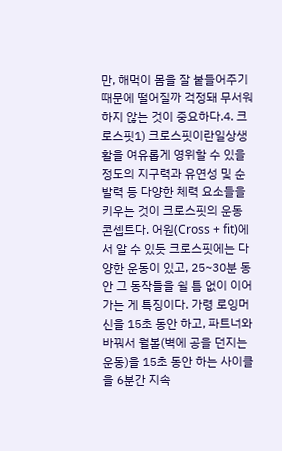만, 해먹이 몸을 잘 붙들어주기 때문에 떨어질까 걱정돼 무서워하지 않는 것이 중요하다.4. 크로스핏1) 크로스핏이란일상생활을 여유롭게 영위할 수 있을 정도의 지구력과 유연성 및 순발력 등 다양한 체력 요소들을 키우는 것이 크로스핏의 운동 콘셉트다. 어원(Cross + fit)에서 알 수 있듯 크로스핏에는 다양한 운동이 있고, 25~30분 동안 그 동작들을 쉴 틈 없이 이어가는 게 특징이다. 가령 로잉머신을 15초 동안 하고, 파트너와 바꿔서 월볼(벽에 공을 던지는 운동)을 15초 동안 하는 사이클을 6분간 지속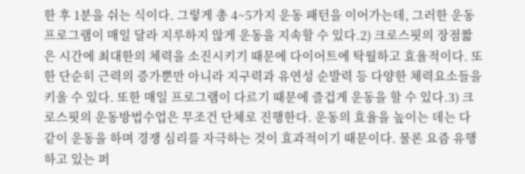한 후 1분을 쉬는 식이다. 그렇게 총 4~5가지 운동 패턴을 이어가는데, 그러한 운동 프로그램이 매일 달라 지루하지 않게 운동을 지속할 수 있다.2) 크로스핏의 장점짧은 시간에 최대한의 체력을 소진시키기 때문에 다이어트에 탁월하고 효율적이다. 또한 단순히 근력의 증가뿐만 아니라 지구력과 유연성 순발력 등 다양한 체력요소들을 키울 수 있다. 또한 매일 프로그램이 다르기 때문에 즐겁게 운동을 할 수 있다.3) 크로스핏의 운동방법수업은 무조건 단체로 진행한다. 운동의 효율을 높이는 데는 다 같이 운동을 하며 경쟁 심리를 자극하는 것이 효과적이기 때문이다. 물론 요즘 유행하고 있는 퍼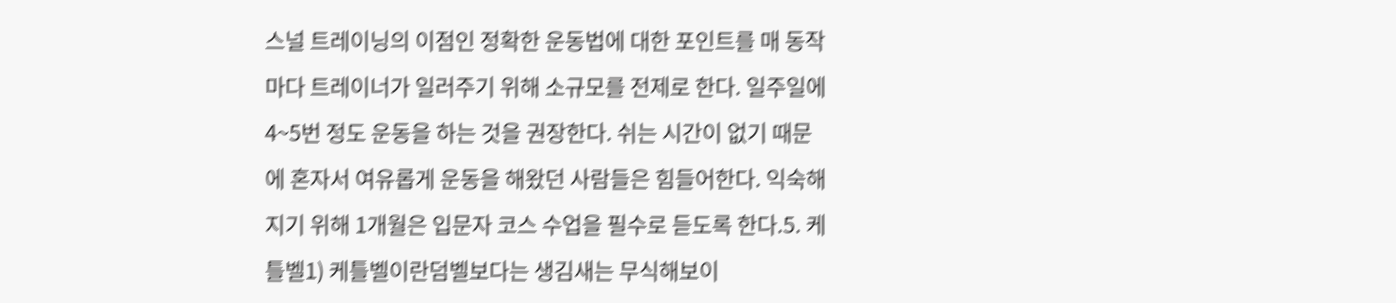스널 트레이닝의 이점인 정확한 운동법에 대한 포인트를 매 동작마다 트레이너가 일러주기 위해 소규모를 전제로 한다. 일주일에 4~5번 정도 운동을 하는 것을 권장한다. 쉬는 시간이 없기 때문에 혼자서 여유롭게 운동을 해왔던 사람들은 힘들어한다. 익숙해지기 위해 1개월은 입문자 코스 수업을 필수로 듣도록 한다.5. 케틀벨1) 케틀벨이란덤벨보다는 생김새는 무식해보이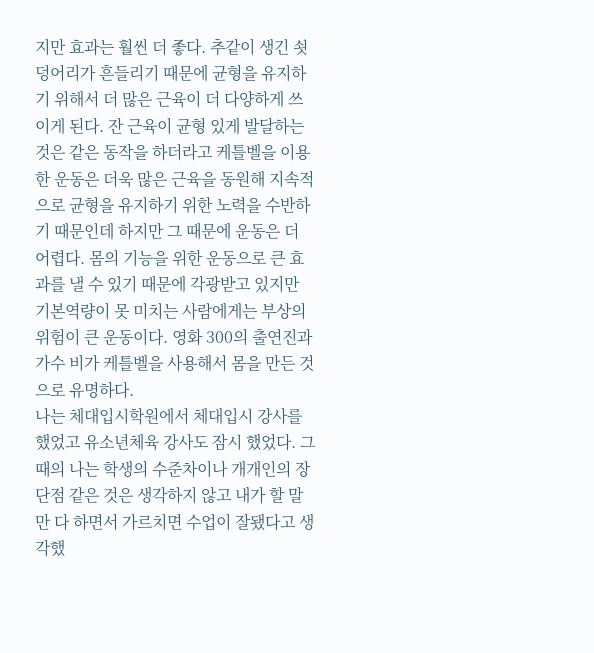지만 효과는 훨씬 더 좋다. 추같이 생긴 쇳덩어리가 흔들리기 때문에 균형을 유지하기 위해서 더 많은 근육이 더 다양하게 쓰이게 된다. 잔 근육이 균형 있게 발달하는 것은 같은 동작을 하더라고 케틀벨을 이용한 운동은 더욱 많은 근육을 동원해 지속적으로 균형을 유지하기 위한 노력을 수반하기 때문인데 하지만 그 때문에 운동은 더 어렵다. 몸의 기능을 위한 운동으로 큰 효과를 낼 수 있기 때문에 각광받고 있지만 기본역량이 못 미치는 사람에게는 부상의 위험이 큰 운동이다. 영화 300의 출연진과 가수 비가 케틀벨을 사용해서 몸을 만든 것으로 유명하다.
나는 체대입시학원에서 체대입시 강사를 했었고 유소년체육 강사도 잠시 했었다. 그 때의 나는 학생의 수준차이나 개개인의 장단점 같은 것은 생각하지 않고 내가 할 말만 다 하면서 가르치면 수업이 잘됐다고 생각했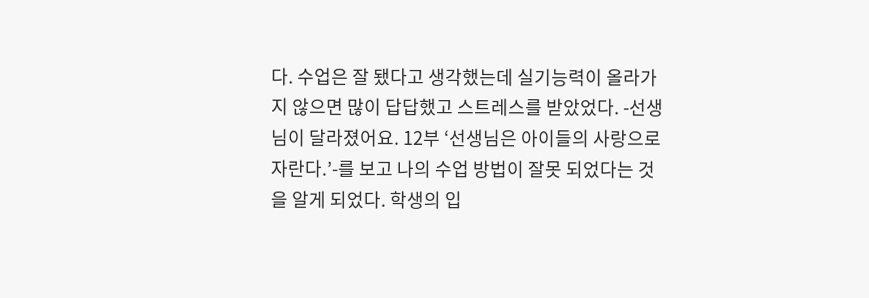다. 수업은 잘 됐다고 생각했는데 실기능력이 올라가지 않으면 많이 답답했고 스트레스를 받았었다. -선생님이 달라졌어요. 12부 ‘선생님은 아이들의 사랑으로 자란다.’-를 보고 나의 수업 방법이 잘못 되었다는 것을 알게 되었다. 학생의 입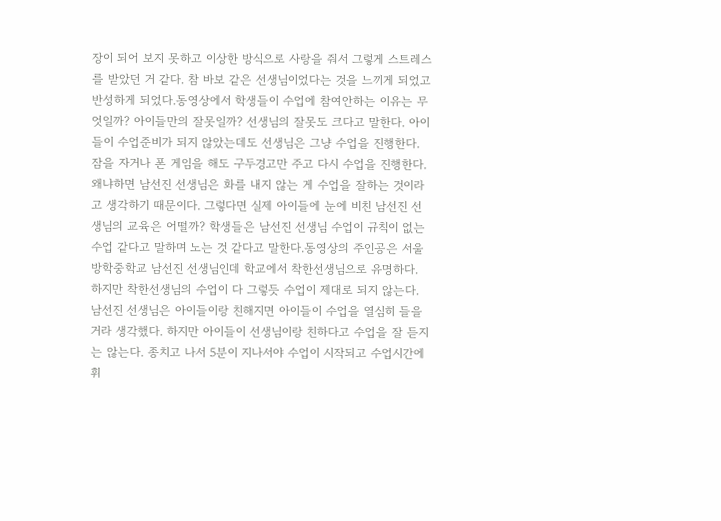장이 되어 보지 못하고 이상한 방식으로 사랑을 줘서 그렇게 스트레스를 받았던 거 같다. 참 바보 같은 선생님이었다는 것을 느끼게 되었고 반성하게 되었다.동영상에서 학생들이 수업에 참여안하는 이유는 무엇일까? 아이들만의 잘못일까? 선생님의 잘못도 크다고 말한다. 아이들이 수업준비가 되지 않았는데도 선생님은 그냥 수업을 진행한다. 잠을 자거나 폰 게임을 해도 구두경고만 주고 다시 수업을 진행한다. 왜냐하면 남선진 선생님은 화를 내지 않는 게 수업을 잘하는 것이라고 생각하기 때문이다. 그렇다면 실제 아이들에 눈에 비친 남선진 선생님의 교육은 어떨까? 학생들은 남선진 선생님 수업이 규칙이 없는 수업 같다고 말하며 노는 것 같다고 말한다.동영상의 주인공은 서울 방학중학교 남선진 선생님인데 학교에서 착한선생님으로 유명하다. 하지만 착한선생님의 수업이 다 그렇듯 수업이 제대로 되지 않는다. 남선진 선생님은 아이들이랑 친해지면 아이들이 수업을 열심히 들을 거라 생각했다. 하지만 아이들이 선생님이랑 친하다고 수업을 잘 듣지는 않는다. 종치고 나서 5분이 지나서야 수업이 시작되고 수업시간에 휘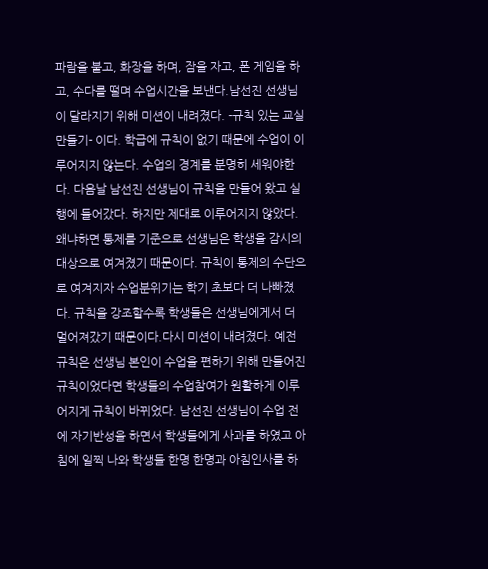파람을 불고, 화장을 하며, 잠을 자고, 폰 게임을 하고, 수다를 떨며 수업시간을 보낸다.남선진 선생님이 달라지기 위해 미션이 내려졌다. -규칙 있는 교실 만들기- 이다. 학급에 규칙이 없기 때문에 수업이 이루어지지 않는다. 수업의 경계를 분명히 세워야한다. 다음날 남선진 선생님이 규칙을 만들어 왔고 실행에 들어갔다. 하지만 제대로 이루어지지 않았다. 왜냐하면 통제를 기준으로 선생님은 학생을 감시의 대상으로 여겨졌기 때문이다. 규칙이 통제의 수단으로 여겨지자 수업분위기는 학기 초보다 더 나빠졌다. 규칙을 강조할수록 학생들은 선생님에게서 더 멀어져갔기 때문이다.다시 미션이 내려졌다. 예전 규칙은 선생님 본인이 수업을 편하기 위해 만들어진 규칙이었다면 학생들의 수업참여가 원활하게 이루어지게 규칙이 바뀌었다. 남선진 선생님이 수업 전에 자기반성을 하면서 학생들에게 사과를 하였고 아침에 일찍 나와 학생들 한명 한명과 아침인사를 하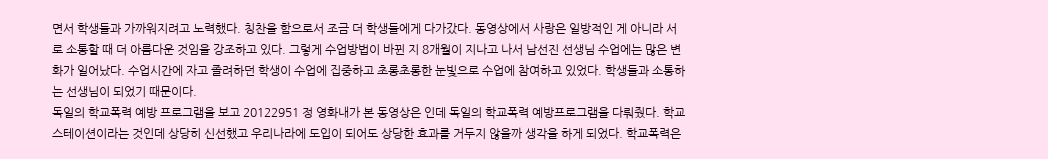면서 학생들과 가까워지려고 노력했다. 칭찬을 함으로서 조금 더 학생들에게 다가갔다. 동영상에서 사랑은 일방적인 게 아니라 서로 소통할 때 더 아름다운 것임을 강조하고 있다. 그렇게 수업방법이 바뀐 지 8개월이 지나고 나서 남선진 선생님 수업에는 많은 변화가 일어났다. 수업시간에 자고 졸려하던 학생이 수업에 집중하고 초롱초롱한 눈빛으로 수업에 참여하고 있었다. 학생들과 소통하는 선생님이 되었기 때문이다.
독일의 학교폭력 예방 프로그램을 보고 20122951 정 영화내가 본 동영상은 인데 독일의 학교폭력 예방프로그램을 다뤄줬다. 학교 스테이션이라는 것인데 상당히 신선했고 우리나라에 도입이 되어도 상당한 효과를 거두지 않을까 생각을 하게 되었다. 학교폭력은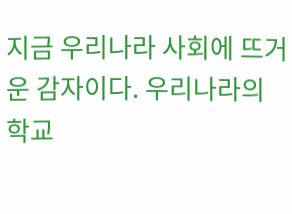지금 우리나라 사회에 뜨거운 감자이다. 우리나라의 학교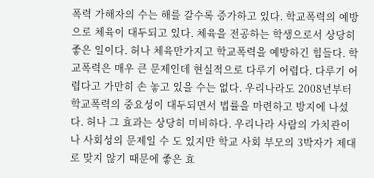폭력 가해자의 수는 해를 갈수록 증가하고 있다. 학교폭력의 예방으로 체육이 대두되고 있다. 체육을 전공하는 학생으로서 상당히 좋은 일이다. 허나 체육만가지고 학교폭력을 예방하긴 힘들다. 학교폭력은 매우 큰 문제인데 현실적으로 다루기 어렵다. 다루기 어렵다고 가만히 손 놓고 있을 수는 없다. 우리나라도 2008년부터 학교폭력의 중요성이 대두되면서 법률을 마련하고 방지에 나섰다. 허나 그 효과는 상당히 미비하다. 우리나라 사람의 가치관이나 사회성의 문제일 수 도 있지만 학교 사회 부모의 3박자가 제대로 맞지 않기 때문에 좋은 효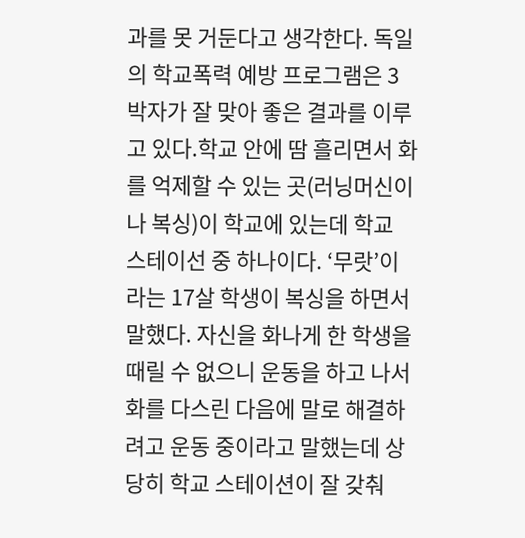과를 못 거둔다고 생각한다. 독일의 학교폭력 예방 프로그램은 3박자가 잘 맞아 좋은 결과를 이루고 있다.학교 안에 땀 흘리면서 화를 억제할 수 있는 곳(러닝머신이나 복싱)이 학교에 있는데 학교 스테이선 중 하나이다. ‘무랏’이라는 17살 학생이 복싱을 하면서 말했다. 자신을 화나게 한 학생을 때릴 수 없으니 운동을 하고 나서 화를 다스린 다음에 말로 해결하려고 운동 중이라고 말했는데 상당히 학교 스테이션이 잘 갖춰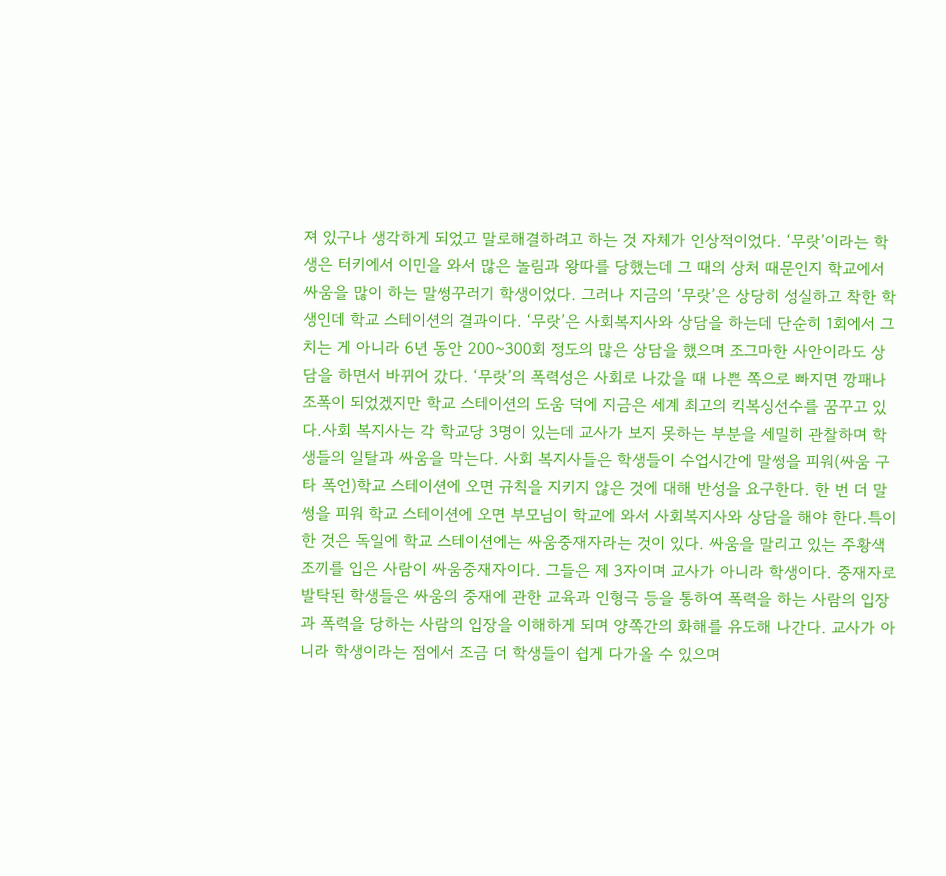져 있구나 생각하게 되었고 말로해결하려고 하는 것 자체가 인상적이었다. ‘무랏’이라는 학생은 터키에서 이민을 와서 많은 놀림과 왕따를 당했는데 그 때의 상처 때문인지 학교에서 싸움을 많이 하는 말썽꾸러기 학생이었다. 그러나 지금의 ‘무랏’은 상당히 성실하고 착한 학생인데 학교 스테이션의 결과이다. ‘무랏’은 사회복지사와 상담을 하는데 단순히 1회에서 그치는 게 아니라 6년 동안 200~300회 정도의 많은 상담을 했으며 조그마한 사안이라도 상담을 하면서 바뀌어 갔다. ‘무랏’의 폭력성은 사회로 나갔을 때 나쁜 쪽으로 빠지면 깡패나 조폭이 되었겠지만 학교 스테이션의 도움 덕에 지금은 세계 최고의 킥복싱선수를 꿈꾸고 있다.사회 복지사는 각 학교당 3명이 있는데 교사가 보지 못하는 부분을 세밀히 관찰하며 학생들의 일탈과 싸움을 막는다. 사회 복지사들은 학생들이 수업시간에 말썽을 피워(싸움 구타 폭언)학교 스테이션에 오면 규칙을 지키지 않은 것에 대해 반성을 요구한다. 한 번 더 말썽을 피워 학교 스테이션에 오면 부모님이 학교에 와서 사회복지사와 상담을 해야 한다.특이한 것은 독일에 학교 스테이션에는 싸움중재자라는 것이 있다. 싸움을 말리고 있는 주황색 조끼를 입은 사람이 싸움중재자이다. 그들은 제 3자이며 교사가 아니라 학생이다. 중재자로 발탁된 학생들은 싸움의 중재에 관한 교육과 인형극 등을 통하여 폭력을 하는 사람의 입장과 폭력을 당하는 사람의 입장을 이해하게 되며 양쪽간의 화해를 유도해 나간다. 교사가 아니라 학생이라는 점에서 조금 더 학생들이 쉽게 다가올 수 있으며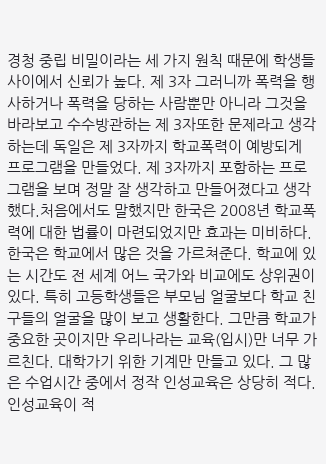경청 중립 비밀이라는 세 가지 원칙 때문에 학생들 사이에서 신뢰가 높다. 제 3자 그러니까 폭력을 행사하거나 폭력을 당하는 사람뿐만 아니라 그것을 바라보고 수수방관하는 제 3자또한 문제라고 생각하는데 독일은 제 3자까지 학교폭력이 예방되게 프로그램을 만들었다. 제 3자까지 포함하는 프로그램을 보며 정말 잘 생각하고 만들어졌다고 생각했다.처음에서도 말했지만 한국은 2008년 학교폭력에 대한 법률이 마련되었지만 효과는 미비하다. 한국은 학교에서 많은 것을 가르쳐준다. 학교에 있는 시간도 전 세계 어느 국가와 비교에도 상위권이 있다. 특히 고등학생들은 부모님 얼굴보다 학교 친구들의 얼굴을 많이 보고 생활한다. 그만큼 학교가 중요한 곳이지만 우리나라는 교육(입시)만 너무 가르친다. 대학가기 위한 기계만 만들고 있다. 그 많은 수업시간 중에서 정작 인성교육은 상당히 적다. 인성교육이 적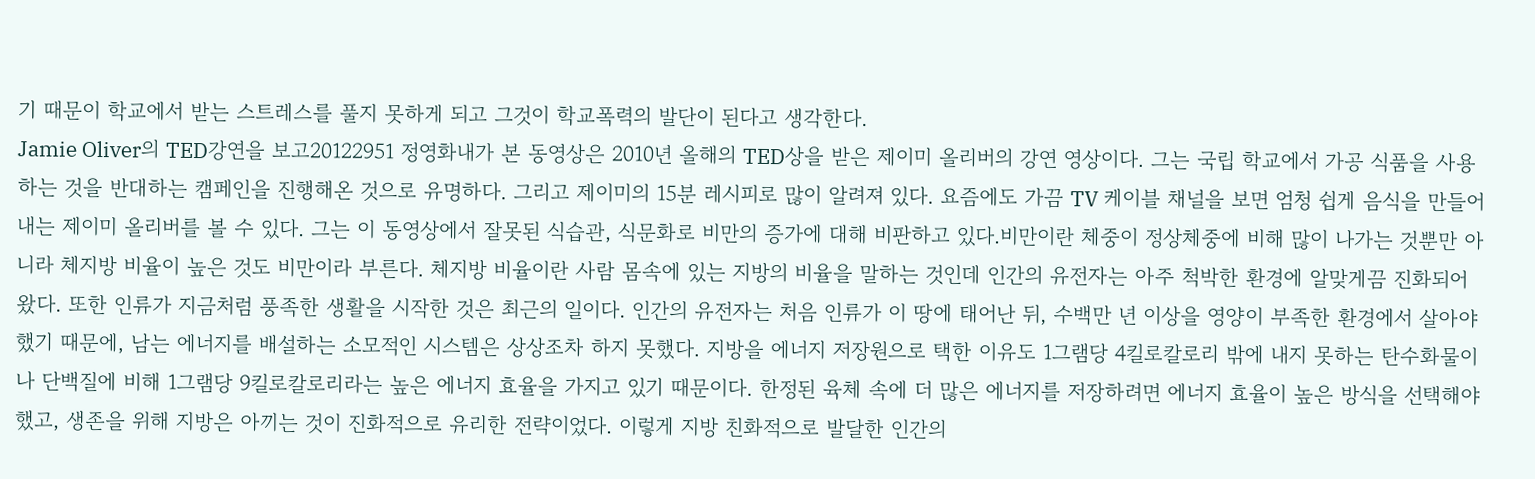기 때문이 학교에서 받는 스트레스를 풀지 못하게 되고 그것이 학교폭력의 발단이 된다고 생각한다.
Jamie Oliver의 TED강연을 보고20122951 정영화내가 본 동영상은 2010년 올해의 TED상을 받은 제이미 올리버의 강연 영상이다. 그는 국립 학교에서 가공 식품을 사용하는 것을 반대하는 캠페인을 진행해온 것으로 유명하다. 그리고 제이미의 15분 레시피로 많이 알려져 있다. 요즘에도 가끔 TV 케이블 채널을 보면 엄청 쉽게 음식을 만들어내는 제이미 올리버를 볼 수 있다. 그는 이 동영상에서 잘못된 식습관, 식문화로 비만의 증가에 대해 비판하고 있다.비만이란 체중이 정상체중에 비해 많이 나가는 것뿐만 아니라 체지방 비율이 높은 것도 비만이라 부른다. 체지방 비율이란 사람 몸속에 있는 지방의 비율을 말하는 것인데 인간의 유전자는 아주 척박한 환경에 알맞게끔 진화되어왔다. 또한 인류가 지금처럼 풍족한 생활을 시작한 것은 최근의 일이다. 인간의 유전자는 처음 인류가 이 땅에 태어난 뒤, 수백만 년 이상을 영양이 부족한 환경에서 살아야 했기 때문에, 남는 에너지를 배설하는 소모적인 시스템은 상상조차 하지 못했다. 지방을 에너지 저장원으로 택한 이유도 1그램당 4킬로칼로리 밖에 내지 못하는 탄수화물이나 단백질에 비해 1그램당 9킬로칼로리라는 높은 에너지 효율을 가지고 있기 때문이다. 한정된 육체 속에 더 많은 에너지를 저장하려면 에너지 효율이 높은 방식을 선택해야 했고, 생존을 위해 지방은 아끼는 것이 진화적으로 유리한 전략이었다. 이렇게 지방 친화적으로 발달한 인간의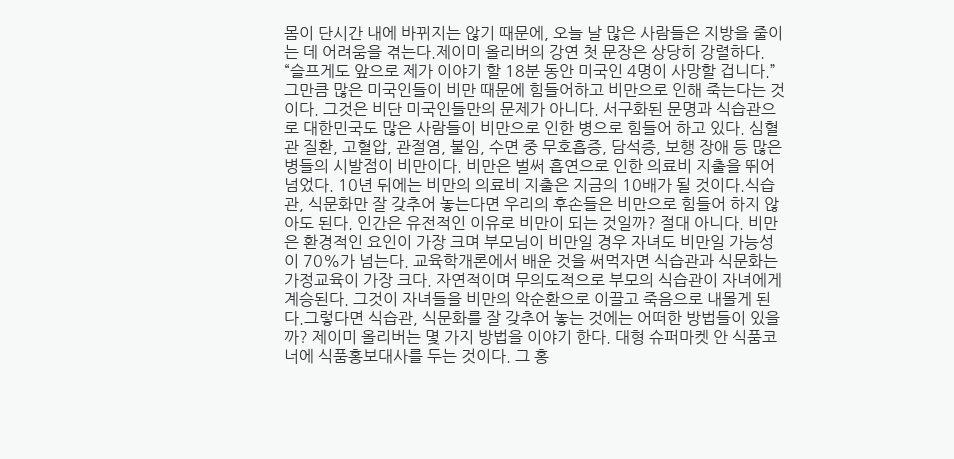몸이 단시간 내에 바뀌지는 않기 때문에, 오늘 날 많은 사람들은 지방을 줄이는 데 어려움을 겪는다.제이미 올리버의 강연 첫 문장은 상당히 강렬하다. “슬프게도 앞으로 제가 이야기 할 18분 동안 미국인 4명이 사망할 겁니다.” 그만큼 많은 미국인들이 비만 때문에 힘들어하고 비만으로 인해 죽는다는 것이다. 그것은 비단 미국인들만의 문제가 아니다. 서구화된 문명과 식습관으로 대한민국도 많은 사람들이 비만으로 인한 병으로 힘들어 하고 있다. 심혈관 질환, 고혈압, 관절염, 불임, 수면 중 무호흡증, 담석증, 보행 장애 등 많은 병들의 시발점이 비만이다. 비만은 벌써 흡연으로 인한 의료비 지출을 뛰어 넘었다. 10년 뒤에는 비만의 의료비 지출은 지금의 10배가 될 것이다.식습관, 식문화만 잘 갖추어 놓는다면 우리의 후손들은 비만으로 힘들어 하지 않아도 된다. 인간은 유전적인 이유로 비만이 되는 것일까? 절대 아니다. 비만은 환경적인 요인이 가장 크며 부모님이 비만일 경우 자녀도 비만일 가능성이 70%가 넘는다. 교육학개론에서 배운 것을 써먹자면 식습관과 식문화는 가정교육이 가장 크다. 자연적이며 무의도적으로 부모의 식습관이 자녀에게 계승된다. 그것이 자녀들을 비만의 악순환으로 이끌고 죽음으로 내몰게 된다.그렇다면 식습관, 식문화를 잘 갖추어 놓는 것에는 어떠한 방법들이 있을까? 제이미 올리버는 몇 가지 방법을 이야기 한다. 대형 슈퍼마켓 안 식품코너에 식품홍보대사를 두는 것이다. 그 홍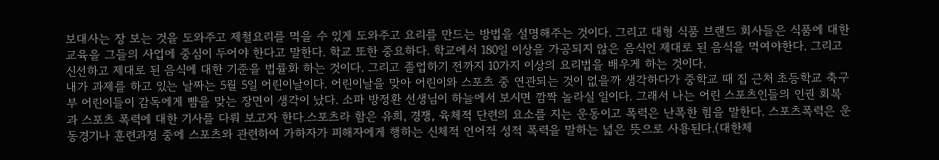보대사는 장 보는 것을 도와주고 제철요리를 먹을 수 있게 도와주고 요리를 만드는 방법을 설명해주는 것이다. 그리고 대형 식품 브랜드 회사들은 식품에 대한 교육을 그들의 사업에 중심이 두어야 한다고 말한다. 학교 또한 중요하다. 학교에서 180일 이상을 가공되지 않은 음식인 제대로 된 음식을 먹여야한다. 그리고 신선하고 제대로 된 음식에 대한 기준을 법률화 하는 것이다. 그리고 졸업하기 전까지 10가지 이상의 요리법을 배우게 하는 것이다.
내가 과제를 하고 있는 날짜는 5월 5일 어린이날이다. 어린이날을 맞아 어린이와 스포츠 중 연관되는 것이 없을까 생각하다가 중학교 때 집 근처 초등학교 축구부 어린이들이 감독에게 뺨을 맞는 장면이 생각이 났다. 소파 방정환 선생님이 하늘에서 보시면 깜짝 놀라실 일이다. 그래서 나는 어린 스포츠인들의 인권 회복과 스포츠 폭력에 대한 기사를 다뤄 보고자 한다.스포츠라 함은 유희, 경쟁, 육체적 단련의 요소를 지는 운동이고 폭력은 난폭한 힘을 말한다. 스포츠폭력은 운동경기나 훈련과정 중에 스포츠와 관련하여 가하자가 피해자에게 행하는 신체적 언어적 성적 폭력을 말하는 넓은 뜻으로 사용된다.(대한체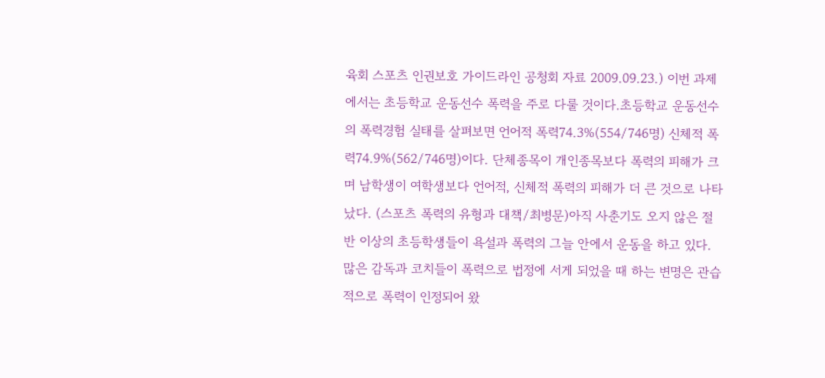육회 스포츠 인권보호 가이드라인 공청회 자료 2009.09.23.) 이번 과제에서는 초등학교 운동선수 폭력을 주로 다룰 것이다.초등학교 운동선수의 폭력경험 실태를 살펴보면 언어적 폭력74.3%(554/746명) 신체적 폭력74.9%(562/746명)이다. 단체종목이 개인종목보다 폭력의 피해가 크며 남학생이 여학생보다 언어적, 신체적 폭력의 피해가 더 큰 것으로 나타났다. (스포츠 폭력의 유형과 대책/최병문)아직 사춘기도 오지 않은 절반 이상의 초등학생들이 욕설과 폭력의 그늘 안에서 운동을 하고 있다.많은 감독과 코치들이 폭력으로 법정에 서게 되었을 때 하는 변명은 관습적으로 폭력이 인정되어 왔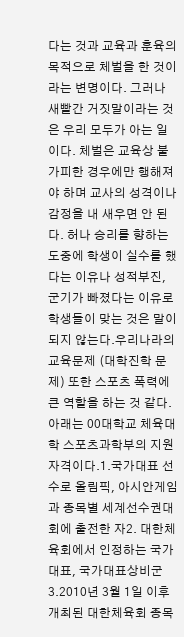다는 것과 교육과 훈육의 목적으로 체벌을 한 것이라는 변명이다. 그러나 새빨간 거짓말이라는 것은 우리 모두가 아는 일이다. 체벌은 교육상 불가피한 경우에만 행해져야 하며 교사의 성격이나 감정을 내 새우면 안 된다. 허나 승리를 향하는 도중에 학생이 실수를 했다는 이유나 성적부진, 군기가 빠졌다는 이유로 학생들이 맞는 것은 말이 되지 않는다.우리나라의 교육문제 (대학진학 문제) 또한 스포츠 폭력에 큰 역할을 하는 것 같다. 아래는 00대학교 체육대학 스포츠과학부의 지원 자격이다.1.국가대표 선수로 올림픽, 아시안게임과 종목별 세계선수권대회에 출전한 자2. 대한체육회에서 인정하는 국가대표, 국가대표상비군3.2010년 3월 1일 이후 개최된 대한체육회 종목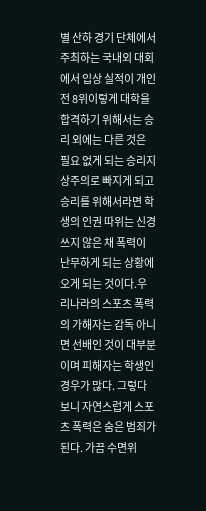별 산하 경기 단체에서 주최하는 국내외 대회에서 입상 실적이 개인전 8위이렇게 대학을 합격하기 위해서는 승리 외에는 다른 것은 필요 없게 되는 승리지상주의로 빠지게 되고 승리를 위해서라면 학생의 인권 따위는 신경 쓰지 않은 채 폭력이 난무하게 되는 상황에 오게 되는 것이다.우리나라의 스포츠 폭력의 가해자는 감독 아니면 선배인 것이 대부분이며 피해자는 학생인 경우가 많다. 그렇다보니 자연스럽게 스포츠 폭력은 숨은 범죄가 된다. 가끔 수면위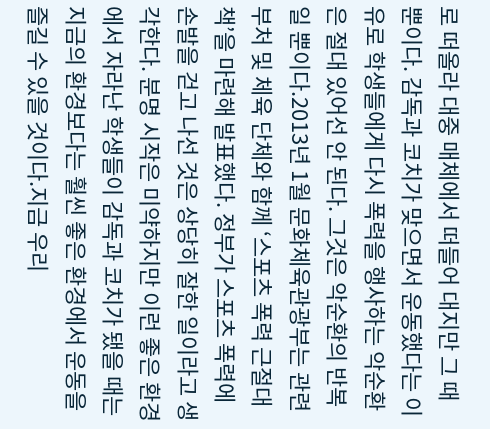로 떠올라 대중 매체에서 떠들어 대지만 그 때 뿐이다. 감독과 코치가 맞으면서 운동했다는 이유로 학생들에게 다시 폭력을 행사하는 악순환은 절대 있어선 안 된다. 그것은 악순환의 반복일 뿐이다.2013년 1월 문화체육관광부는 관련 부처 및 체육 단체와 함께 ‘스포츠 폭력 근절대책’을 마련해 발표했다. 정부가 스포츠 폭력에 손발을 걷고 나선 것은 상당히 잘한 일이라고 생각한다. 분명 시작은 미약하지만 이런 좋은 환경에서 자라난 학생들이 감독과 코치가 됐을 때는 지금의 환경보다는 훨씬 좋은 환경에서 운동을 즐길 수 있을 것이다.지금 우리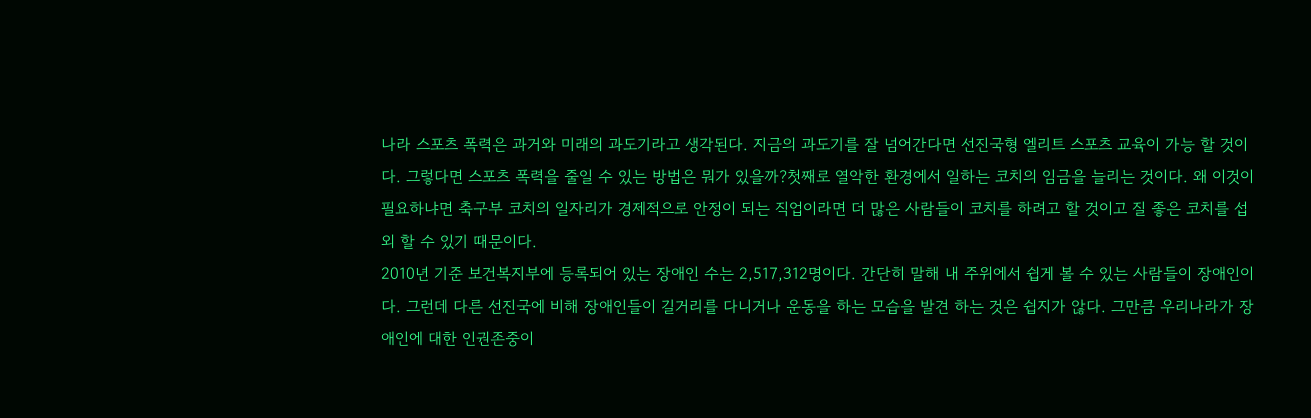나라 스포츠 폭력은 과거와 미래의 과도기라고 생각된다. 지금의 과도기를 잘 넘어간다면 선진국형 엘리트 스포츠 교육이 가능 할 것이다. 그렇다면 스포츠 폭력을 줄일 수 있는 방법은 뭐가 있을까?첫째로 열악한 환경에서 일하는 코치의 임금을 늘리는 것이다. 왜 이것이 필요하냐면 축구부 코치의 일자리가 경제적으로 안정이 되는 직업이라면 더 많은 사람들이 코치를 하려고 할 것이고 질 좋은 코치를 섭외 할 수 있기 때문이다.
2010년 기준 보건복지부에 등록되어 있는 장애인 수는 2,517,312명이다. 간단히 말해 내 주위에서 쉽게 볼 수 있는 사람들이 장애인이다. 그런데 다른 선진국에 비해 장애인들이 길거리를 다니거나 운동을 하는 모습을 발견 하는 것은 쉽지가 않다. 그만큼 우리나라가 장애인에 대한 인권존중이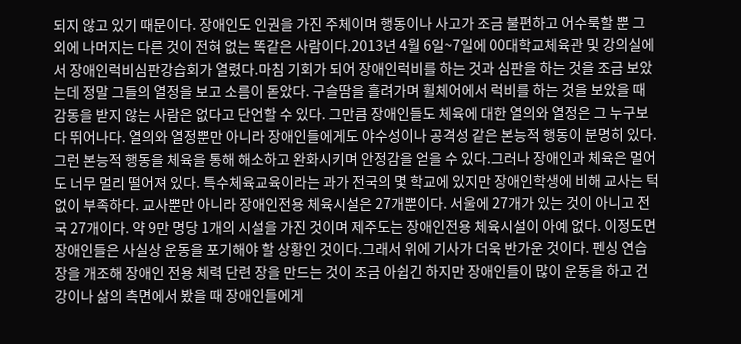되지 않고 있기 때문이다. 장애인도 인권을 가진 주체이며 행동이나 사고가 조금 불편하고 어수룩할 뿐 그 외에 나머지는 다른 것이 전혀 없는 똑같은 사람이다.2013년 4월 6일~7일에 00대학교체육관 및 강의실에서 장애인럭비심판강습회가 열렸다.마침 기회가 되어 장애인럭비를 하는 것과 심판을 하는 것을 조금 보았는데 정말 그들의 열정을 보고 소름이 돋았다. 구슬땀을 흘려가며 휠체어에서 럭비를 하는 것을 보았을 때 감동을 받지 않는 사람은 없다고 단언할 수 있다. 그만큼 장애인들도 체육에 대한 열의와 열정은 그 누구보다 뛰어나다. 열의와 열정뿐만 아니라 장애인들에게도 야수성이나 공격성 같은 본능적 행동이 분명히 있다. 그런 본능적 행동을 체육을 통해 해소하고 완화시키며 안정감을 얻을 수 있다.그러나 장애인과 체육은 멀어도 너무 멀리 떨어져 있다. 특수체육교육이라는 과가 전국의 몇 학교에 있지만 장애인학생에 비해 교사는 턱없이 부족하다. 교사뿐만 아니라 장애인전용 체육시설은 27개뿐이다. 서울에 27개가 있는 것이 아니고 전국 27개이다. 약 9만 명당 1개의 시설을 가진 것이며 제주도는 장애인전용 체육시설이 아예 없다. 이정도면 장애인들은 사실상 운동을 포기해야 할 상황인 것이다.그래서 위에 기사가 더욱 반가운 것이다. 펜싱 연습장을 개조해 장애인 전용 체력 단련 장을 만드는 것이 조금 아쉽긴 하지만 장애인들이 많이 운동을 하고 건강이나 삶의 측면에서 봤을 때 장애인들에게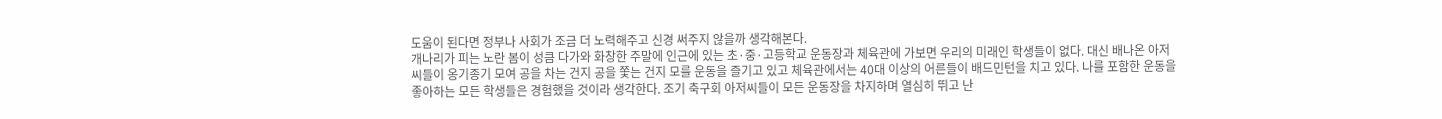도움이 된다면 정부나 사회가 조금 더 노력해주고 신경 써주지 않을까 생각해본다.
개나리가 피는 노란 봄이 성큼 다가와 화창한 주말에 인근에 있는 초·중·고등학교 운동장과 체육관에 가보면 우리의 미래인 학생들이 없다. 대신 배나온 아저씨들이 옹기종기 모여 공을 차는 건지 공을 쫓는 건지 모를 운동을 즐기고 있고 체육관에서는 40대 이상의 어른들이 배드민턴을 치고 있다. 나를 포함한 운동을 좋아하는 모든 학생들은 경험했을 것이라 생각한다. 조기 축구회 아저씨들이 모든 운동장을 차지하며 열심히 뛰고 난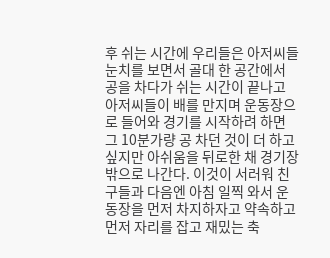후 쉬는 시간에 우리들은 아저씨들 눈치를 보면서 골대 한 공간에서 공을 차다가 쉬는 시간이 끝나고 아저씨들이 배를 만지며 운동장으로 들어와 경기를 시작하려 하면 그 10분가량 공 차던 것이 더 하고 싶지만 아쉬움을 뒤로한 채 경기장 밖으로 나간다. 이것이 서러워 친구들과 다음엔 아침 일찍 와서 운동장을 먼저 차지하자고 약속하고 먼저 자리를 잡고 재밌는 축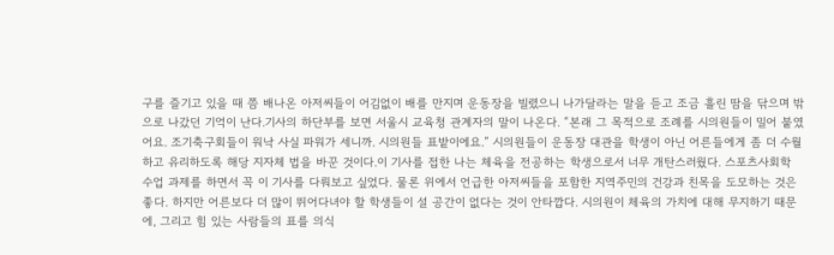구를 즐기고 있을 때 쯤 배나온 아저씨들이 어김없이 배를 만지며 운동장을 빌렸으니 나가달라는 말을 듣고 조금 흘린 땀을 닦으며 밖으로 나갔던 기억이 난다.기사의 하단부를 보면 서울시 교육청 관계자의 말이 나온다. “본래 그 목적으로 조례를 시의원들이 밀어 붙였어요. 조기축구회들이 워낙 사실 파워가 세니까. 시의원들 표밭이에요.” 시의원들이 운동장 대관을 학생이 아닌 어른들에게 좀 더 수월하고 유리하도록 해당 지자체 법을 바꾼 것이다.이 기사를 접한 나는 체육을 전공하는 학생으로서 너무 개탄스러웠다. 스포츠사회학 수업 과제를 하면서 꼭 이 기사를 다뤄보고 싶었다. 물론 위에서 언급한 아저씨들을 포함한 지역주민의 건강과 친목을 도모하는 것은 좋다. 하지만 어른보다 더 많이 뛰어다녀야 할 학생들이 설 공간이 없다는 것이 안타깝다. 시의원이 체육의 가치에 대해 무지하기 때문에, 그리고 힘 있는 사람들의 표를 의식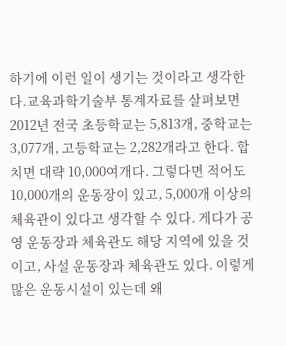하기에 이런 일이 생기는 것이라고 생각한다.교육과학기술부 통계자료를 살펴보면 2012년 전국 초등학교는 5,813개, 중학교는 3,077개, 고등학교는 2,282개라고 한다. 합치면 대략 10,000여개다. 그렇다면 적어도 10,000개의 운동장이 있고, 5,000개 이상의 체육관이 있다고 생각할 수 있다. 게다가 공영 운동장과 체육관도 해당 지역에 있을 것이고, 사설 운동장과 체육관도 있다. 이렇게 많은 운동시설이 있는데 왜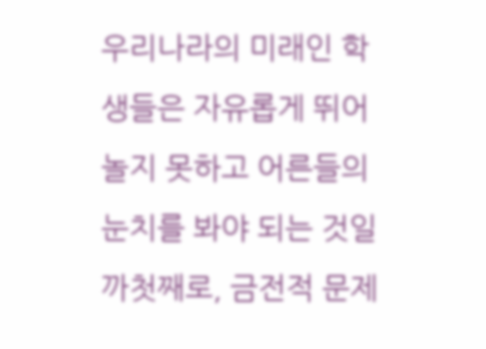우리나라의 미래인 학생들은 자유롭게 뛰어놀지 못하고 어른들의 눈치를 봐야 되는 것일까첫째로, 금전적 문제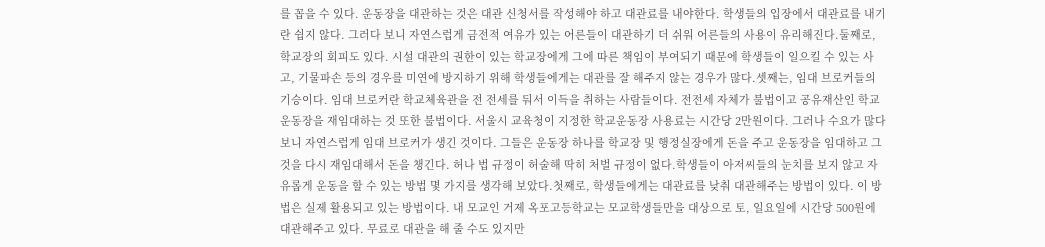를 꼽을 수 있다. 운동장을 대관하는 것은 대관 신청서를 작성해야 하고 대관료를 내야한다. 학생들의 입장에서 대관료를 내기란 쉽지 않다. 그러다 보니 자연스럽게 금전적 여유가 있는 어른들이 대관하기 더 쉬워 어른들의 사용이 유리해진다.둘째로, 학교장의 회피도 있다. 시설 대관의 권한이 있는 학교장에게 그에 따른 책임이 부여되기 때문에 학생들이 일으킬 수 있는 사고, 기물파손 등의 경우를 미연에 방지하기 위해 학생들에게는 대관를 잘 해주지 않는 경우가 많다.셋째는, 임대 브로커들의 기승이다. 임대 브로커란 학교체육관을 전 전세를 둬서 이득을 취하는 사람들이다. 전전세 자체가 불법이고 공유재산인 학교운동장을 재임대하는 것 또한 불법이다. 서울시 교육청이 지정한 학교운동장 사용료는 시간당 2만원이다. 그러나 수요가 많다보니 자연스럽게 임대 브로커가 생긴 것이다. 그들은 운동장 하나를 학교장 및 행정실장에게 돈을 주고 운동장을 임대하고 그것을 다시 재임대해서 돈을 챙긴다. 허나 법 규정이 허술해 딱히 처벌 규정이 없다.학생들이 아저씨들의 눈치를 보지 않고 자유롭게 운동을 할 수 있는 방법 몇 가지를 생각해 보았다.첫째로, 학생들에게는 대관료를 낮춰 대관해주는 방법이 있다. 이 방법은 실제 활용되고 있는 방법이다. 내 모교인 거제 옥포고등학교는 모교학생들만을 대상으로 토, 일요일에 시간당 500원에 대관해주고 있다. 무료로 대관을 해 줄 수도 있지만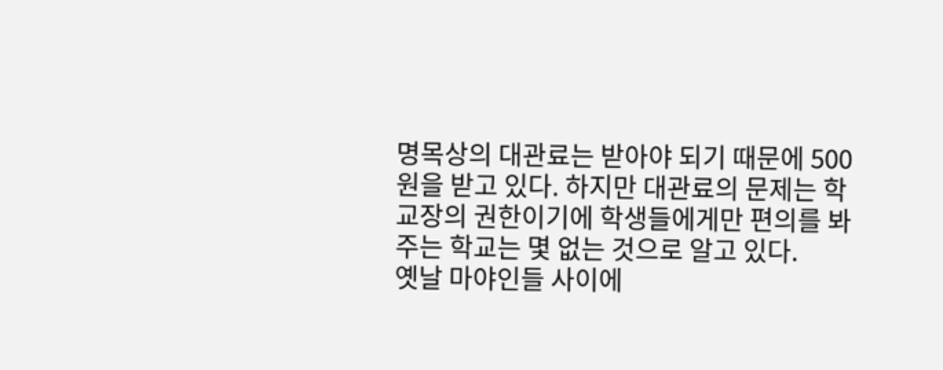명목상의 대관료는 받아야 되기 때문에 500원을 받고 있다. 하지만 대관료의 문제는 학교장의 권한이기에 학생들에게만 편의를 봐주는 학교는 몇 없는 것으로 알고 있다.
옛날 마야인들 사이에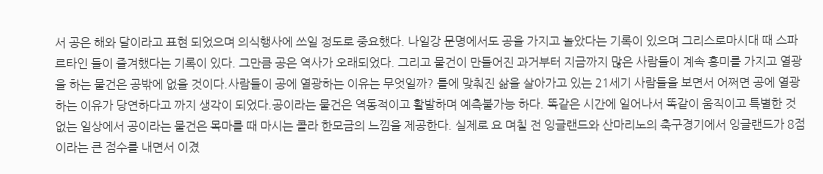서 공은 해와 달이라고 표현 되었으며 의식행사에 쓰일 정도로 중요했다. 나일강 문명에서도 공을 가지고 놀았다는 기록이 있으며 그리스로마시대 때 스파르타인 들이 즐겨했다는 기록이 있다. 그만큼 공은 역사가 오래되었다. 그리고 물건이 만들어진 과거부터 지금까지 많은 사람들이 계속 흥미를 가지고 열광을 하는 물건은 공밖에 없을 것이다.사람들이 공에 열광하는 이유는 무엇일까? 틀에 맞춰진 삶을 살아가고 있는 21세기 사람들을 보면서 어쩌면 공에 열광하는 이유가 당연하다고 까지 생각이 되었다.공이라는 물건은 역동적이고 활발하며 예측불가능 하다. 똑같은 시간에 일어나서 똑같이 움직이고 특별한 것 없는 일상에서 공이라는 물건은 목마를 때 마시는 콜라 한모금의 느낌을 제공한다. 실제로 요 며칠 전 잉글랜드와 산마리노의 축구경기에서 잉글랜드가 8점이라는 큰 점수를 내면서 이겼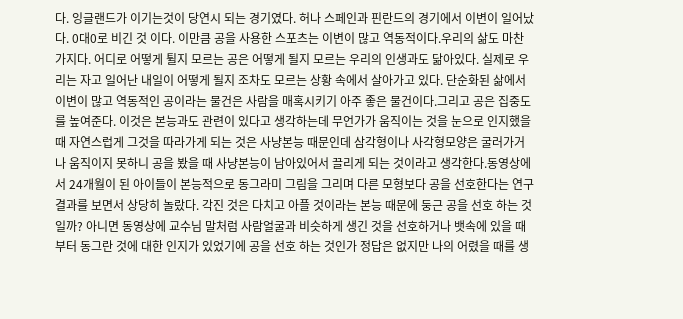다. 잉글랜드가 이기는것이 당연시 되는 경기였다. 허나 스페인과 핀란드의 경기에서 이변이 일어났다. 0대0로 비긴 것 이다. 이만큼 공을 사용한 스포츠는 이변이 많고 역동적이다.우리의 삶도 마찬가지다. 어디로 어떻게 튈지 모르는 공은 어떻게 될지 모르는 우리의 인생과도 닮아있다. 실제로 우리는 자고 일어난 내일이 어떻게 될지 조차도 모르는 상황 속에서 살아가고 있다. 단순화된 삶에서 이변이 많고 역동적인 공이라는 물건은 사람을 매혹시키기 아주 좋은 물건이다.그리고 공은 집중도를 높여준다. 이것은 본능과도 관련이 있다고 생각하는데 무언가가 움직이는 것을 눈으로 인지했을 때 자연스럽게 그것을 따라가게 되는 것은 사냥본능 때문인데 삼각형이나 사각형모양은 굴러가거나 움직이지 못하니 공을 봤을 때 사냥본능이 남아있어서 끌리게 되는 것이라고 생각한다.동영상에서 24개월이 된 아이들이 본능적으로 동그라미 그림을 그리며 다른 모형보다 공을 선호한다는 연구 결과를 보면서 상당히 놀랐다. 각진 것은 다치고 아플 것이라는 본능 때문에 둥근 공을 선호 하는 것일까? 아니면 동영상에 교수님 말처럼 사람얼굴과 비슷하게 생긴 것을 선호하거나 뱃속에 있을 때부터 동그란 것에 대한 인지가 있었기에 공을 선호 하는 것인가 정답은 없지만 나의 어렸을 때를 생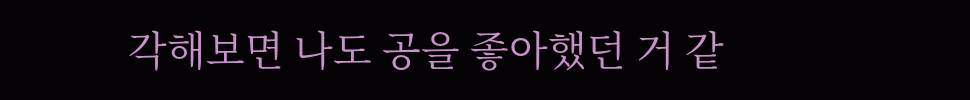각해보면 나도 공을 좋아했던 거 같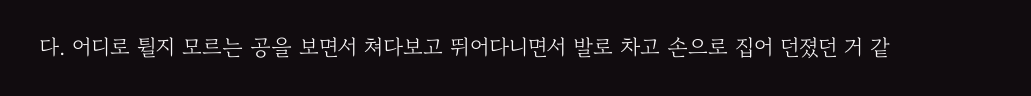다. 어디로 튈지 모르는 공을 보면서 쳐다보고 뛰어다니면서 발로 차고 손으로 집어 던졌던 거 같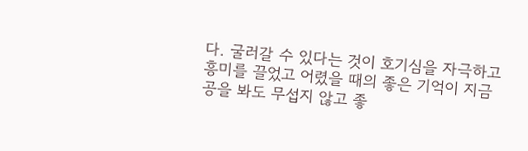다. 굴러갈 수 있다는 것이 호기심을 자극하고 흥미를 끌었고 어렸을 때의 좋은 기억이 지금 공을 봐도 무섭지 않고 좋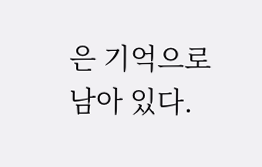은 기억으로 남아 있다.